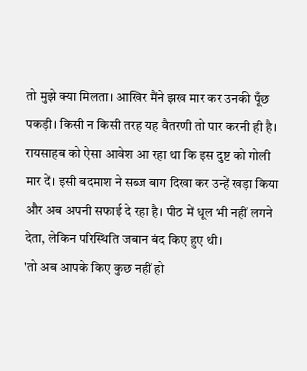तो मुझे क्या मिलता। आखिर मैंने झख मार कर उनकी पूँछ पकड़ी। किसी न किसी तरह यह वैतरणी तो पार करनी ही है।
रायसाहब को ऐसा आवेश आ रहा था कि इस दुष्ट को गोली मार दें। इसी बदमाश ने सब्ज बाग दिखा कर उन्हें खड़ा किया और अब अपनी सफाई दे रहा है। पीठ में धूल भी नहीं लगने देता, लेकिन परिस्थिति जबान बंद किए हुए थी।
'तो अब आपके किए कुछ नहीं हो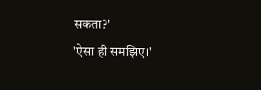सकता?'
'ऐसा ही समझिए।'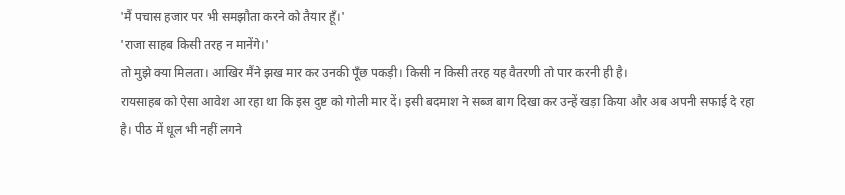'मैं पचास हजार पर भी समझौता करने को तैयार हूँ।'
'राजा साहब किसी तरह न मानेंगे।'
तो मुझे क्या मिलता। आखिर मैंने झख मार कर उनकी पूँछ पकड़ी। किसी न किसी तरह यह वैतरणी तो पार करनी ही है।
रायसाहब को ऐसा आवेश आ रहा था कि इस दुष्ट को गोली मार दें। इसी बदमाश ने सब्ज बाग दिखा कर उन्हें खड़ा किया और अब अपनी सफाई दे रहा है। पीठ में धूल भी नहीं लगने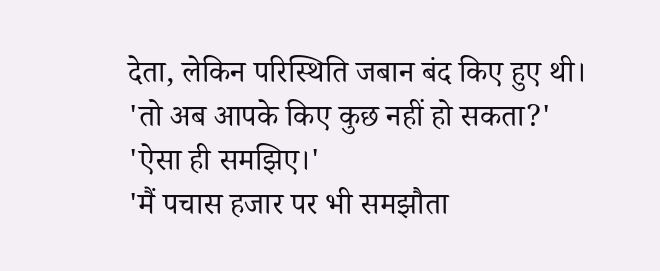देता, लेकिन परिस्थिति जबान बंद किए हुए थी।
'तो अब आपके किए कुछ नहीं हो सकता?'
'ऐसा ही समझिए।'
'मैं पचास हजार पर भी समझौता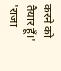करने को तैयार हूँ।'
'राजा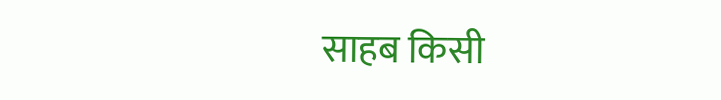साहब किसी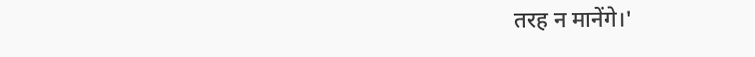तरह न मानेंगे।'